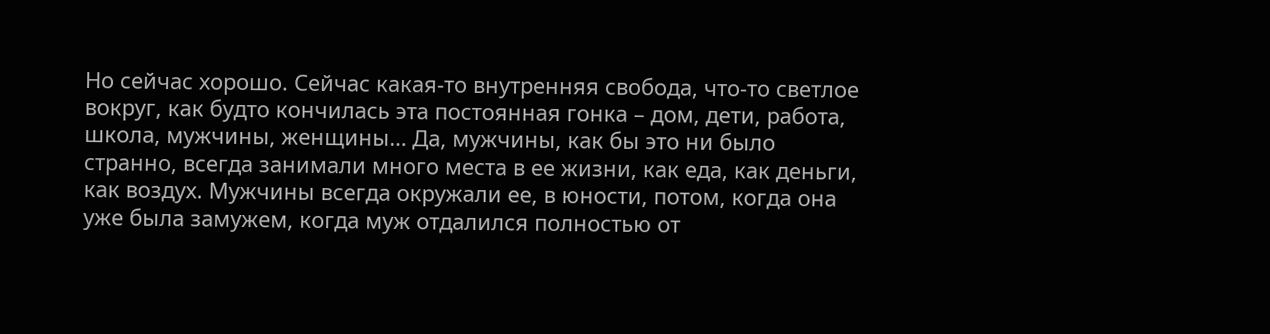Но сейчас хорошо. Сейчас какая-то внутренняя свобода, что-то светлое вокруг, как будто кончилась эта постоянная гонка – дом, дети, работа, школа, мужчины, женщины… Да, мужчины, как бы это ни было странно, всегда занимали много места в ее жизни, как еда, как деньги, как воздух. Мужчины всегда окружали ее, в юности, потом, когда она уже была замужем, когда муж отдалился полностью от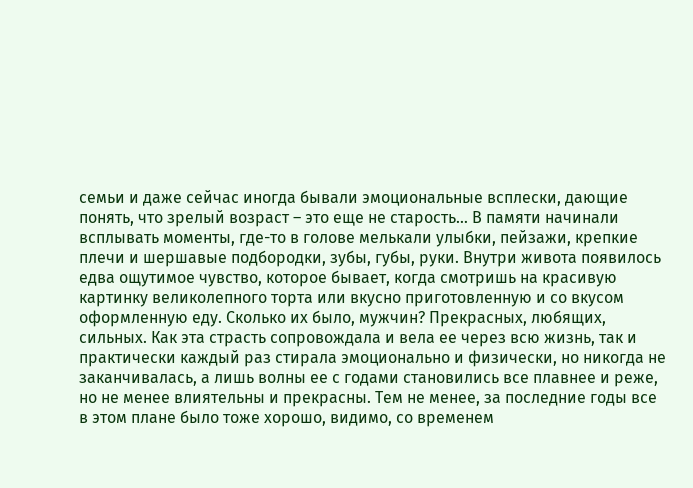семьи и даже сейчас иногда бывали эмоциональные всплески, дающие понять, что зрелый возраст – это еще не старость… В памяти начинали всплывать моменты, где-то в голове мелькали улыбки, пейзажи, крепкие плечи и шершавые подбородки, зубы, губы, руки. Внутри живота появилось едва ощутимое чувство, которое бывает, когда смотришь на красивую картинку великолепного торта или вкусно приготовленную и со вкусом оформленную еду. Сколько их было, мужчин? Прекрасных, любящих, сильных. Как эта страсть сопровождала и вела ее через всю жизнь, так и практически каждый раз стирала эмоционально и физически, но никогда не заканчивалась, а лишь волны ее с годами становились все плавнее и реже, но не менее влиятельны и прекрасны. Тем не менее, за последние годы все в этом плане было тоже хорошо, видимо, со временем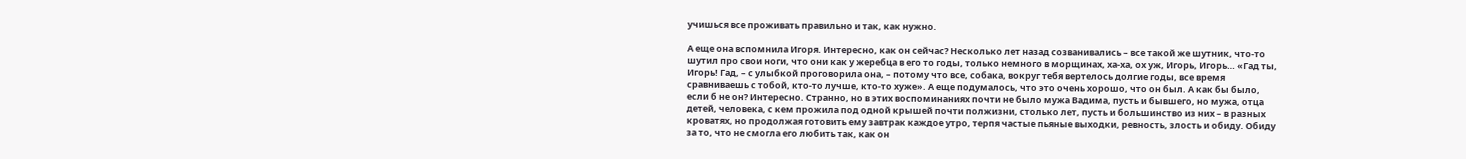учишься все проживать правильно и так, как нужно.

А еще она вспомнила Игоря. Интересно, как он сейчас? Несколько лет назад созванивались – все такой же шутник, что-то шутил про свои ноги, что они как у жеребца в его то годы, только немного в морщинах, ха-ха, ох уж, Игорь, Игорь… «Гад ты, Игорь! Гад, – с улыбкой проговорила она, – потому что все, собака, вокруг тебя вертелось долгие годы, все время сравниваешь с тобой, кто-то лучше, кто-то хуже». А еще подумалось, что это очень хорошо, что он был. А как бы было, если б не он? Интересно. Странно, но в этих воспоминаниях почти не было мужа Вадима, пусть и бывшего, но мужа, отца детей, человека, с кем прожила под одной крышей почти полжизни, столько лет, пусть и большинство из них – в разных кроватях, но продолжая готовить ему завтрак каждое утро, терпя частые пьяные выходки, ревность, злость и обиду. Обиду за то, что не смогла его любить так, как он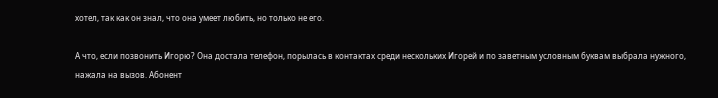хотел, так как он знал, что она умеет любить, но только не его.

А что, если позвонить Игорю? Она достала телефон, порылась в контактах среди нескольких Игорей и по заветным условным буквам выбрала нужного, нажала на вызов. Абонент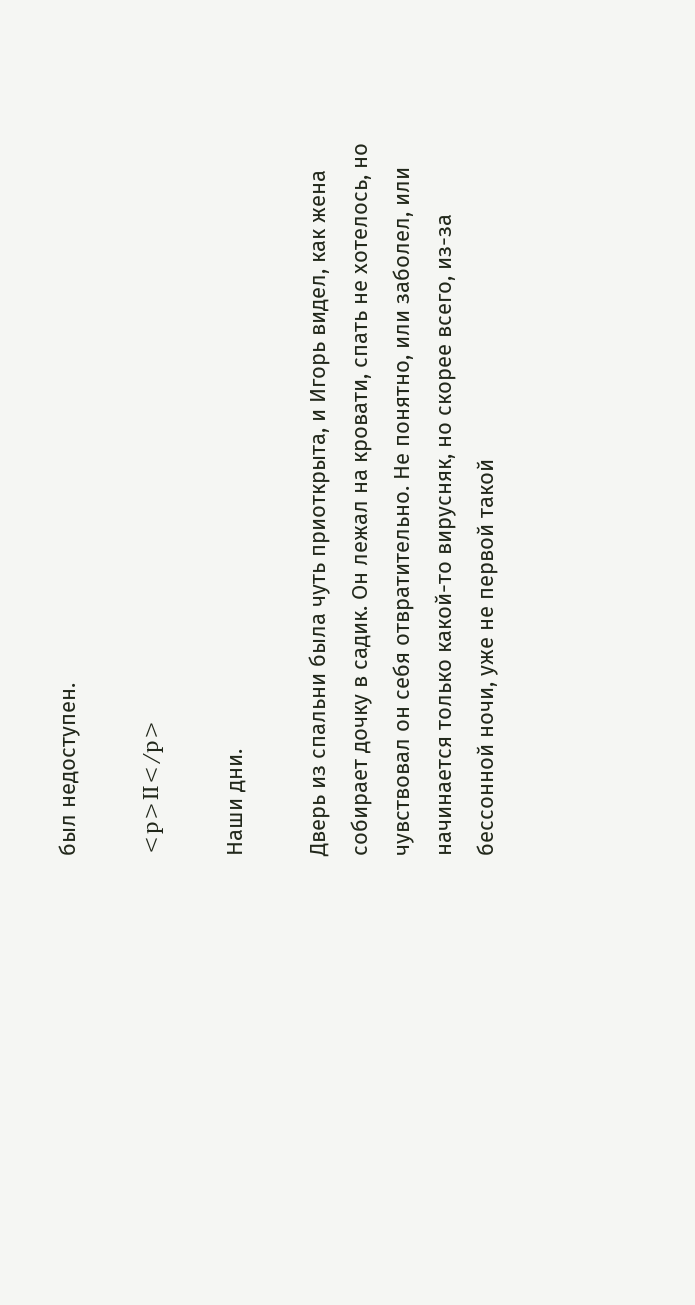был недоступен.

<p>II</p>

Наши дни.

Дверь из спальни была чуть приоткрыта, и Игорь видел, как жена собирает дочку в садик. Он лежал на кровати, спать не хотелось, но чувствовал он себя отвратительно. Не понятно, или заболел, или начинается только какой-то вирусняк, но скорее всего, из-за бессонной ночи, уже не первой такой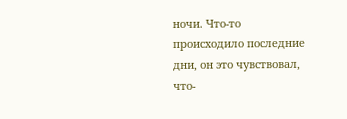ночи. Что-то происходило последние дни, он это чувствовал, что-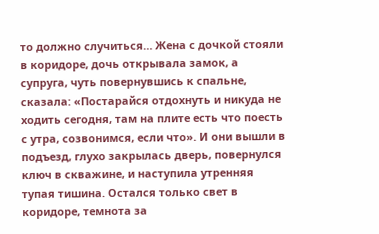то должно случиться… Жена с дочкой стояли в коридоре, дочь открывала замок, а супруга, чуть повернувшись к спальне, сказала: «Постарайся отдохнуть и никуда не ходить сегодня, там на плите есть что поесть с утра, созвонимся, если что». И они вышли в подъезд, глухо закрылась дверь, повернулся ключ в скважине, и наступила утренняя тупая тишина. Остался только свет в коридоре, темнота за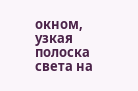окном, узкая полоска света на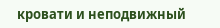кровати и неподвижный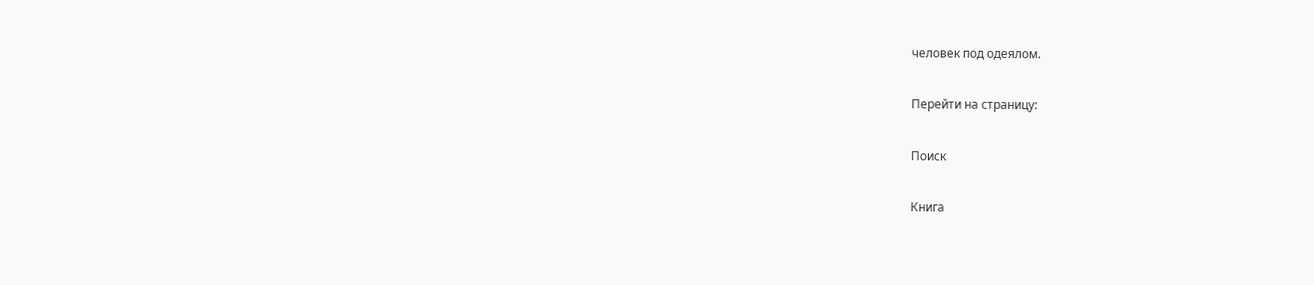человек под одеялом.

Перейти на страницу:

Поиск

Книга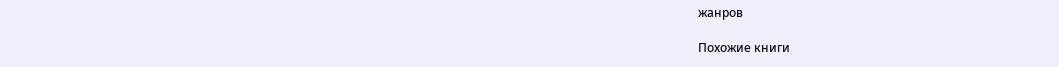жанров

Похожие книги